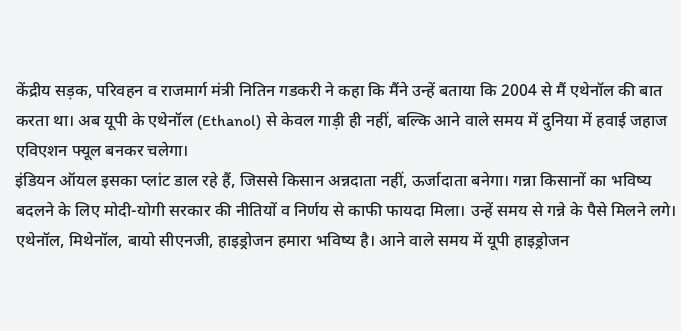केंद्रीय सड़क, परिवहन व राजमार्ग मंत्री नितिन गडकरी ने कहा कि मैंने उन्हें बताया कि 2004 से मैं एथेनॉल की बात करता था। अब यूपी के एथेनॉल (Ethanol) से केवल गाड़ी ही नहीं, बल्कि आने वाले समय में दुनिया में हवाई जहाज एविएशन फ्यूल बनकर चलेगा।
इंडियन ऑयल इसका प्लांट डाल रहे हैं, जिससे किसान अन्नदाता नहीं, ऊर्जादाता बनेगा। गन्ना किसानों का भविष्य बदलने के लिए मोदी-योगी सरकार की नीतियों व निर्णय से काफी फायदा मिला। उन्हें समय से गन्ने के पैसे मिलने लगे।
एथेनॉल, मिथेनॉल, बायो सीएनजी, हाइड्रोजन हमारा भविष्य है। आने वाले समय में यूपी हाइड्रोजन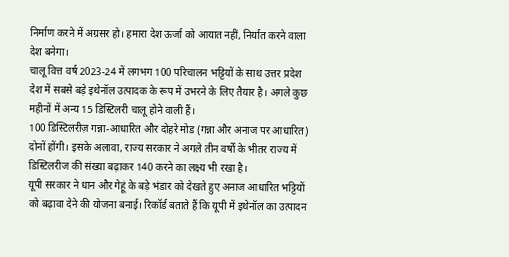निर्माण करने में अग्रसर हो। हमारा देश ऊर्जा को आयात नहीं, निर्यात करने वाला देश बनेगा।
चालू वित्त वर्ष 2023-24 में लगभग 100 परिचालन भट्टियों के साथ उत्तर प्रदेश देश में सबसे बड़े इथेनॉल उत्पादक के रूप में उभरने के लिए तैयार है। अगले कुछ महीनों में अन्य 15 डिस्टिलरी चालू होने वाली हैं।
100 डिस्टिलरीज़ गन्ना-आधारित और दोहरे मोड (गन्ना और अनाज पर आधारित) दोनों होंगी। इसके अलावा, राज्य सरकार ने अगले तीन वर्षों के भीतर राज्य में डिस्टिलरीज की संख्या बढ़ाकर 140 करने का लक्ष्य भी रखा है।
यूपी सरकार ने धान और गेहूं के बड़े भंडार को देखते हुए अनाज आधारित भट्टियों को बढ़ावा देने की योजना बनाई। रिकॉर्ड बताते हैं कि यूपी में इथेनॉल का उत्पादन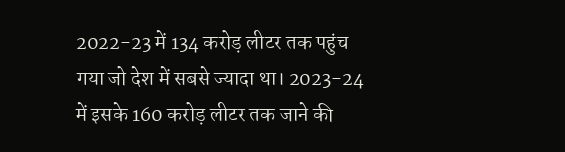2022-23 में 134 करोड़ लीटर तक पहुंच गया जो देश में सबसे ज्यादा था। 2023-24 में इसके 160 करोड़ लीटर तक जाने की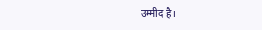उम्मीद है।